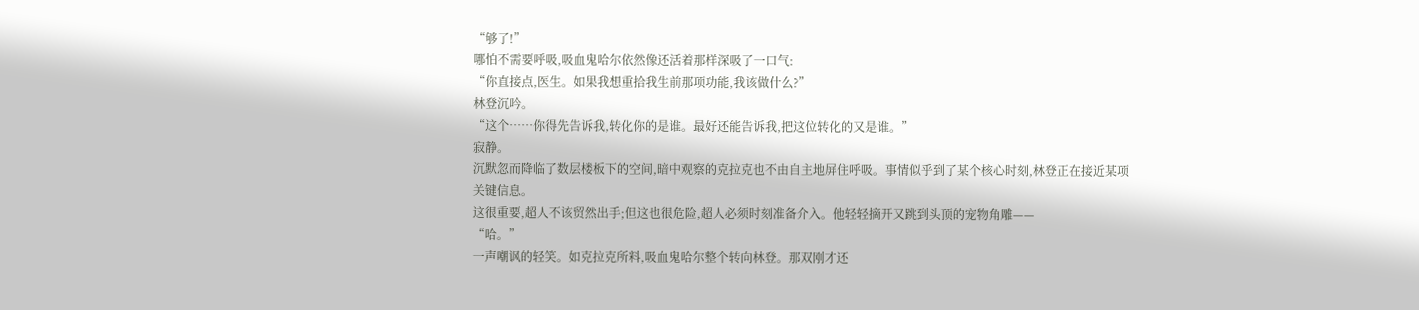“够了!”
哪怕不需要呼吸,吸血鬼哈尔依然像还活着那样深吸了一口气:
“你直接点,医生。如果我想重拾我生前那项功能,我该做什么?”
林登沉吟。
“这个……你得先告诉我,转化你的是谁。最好还能告诉我,把这位转化的又是谁。”
寂静。
沉默忽而降临了数层楼板下的空间,暗中观察的克拉克也不由自主地屏住呼吸。事情似乎到了某个核心时刻,林登正在接近某项关键信息。
这很重要,超人不该贸然出手;但这也很危险,超人必须时刻准备介入。他轻轻摘开又跳到头顶的宠物角雕——
“哈。”
一声嘲讽的轻笑。如克拉克所料,吸血鬼哈尔整个转向林登。那双刚才还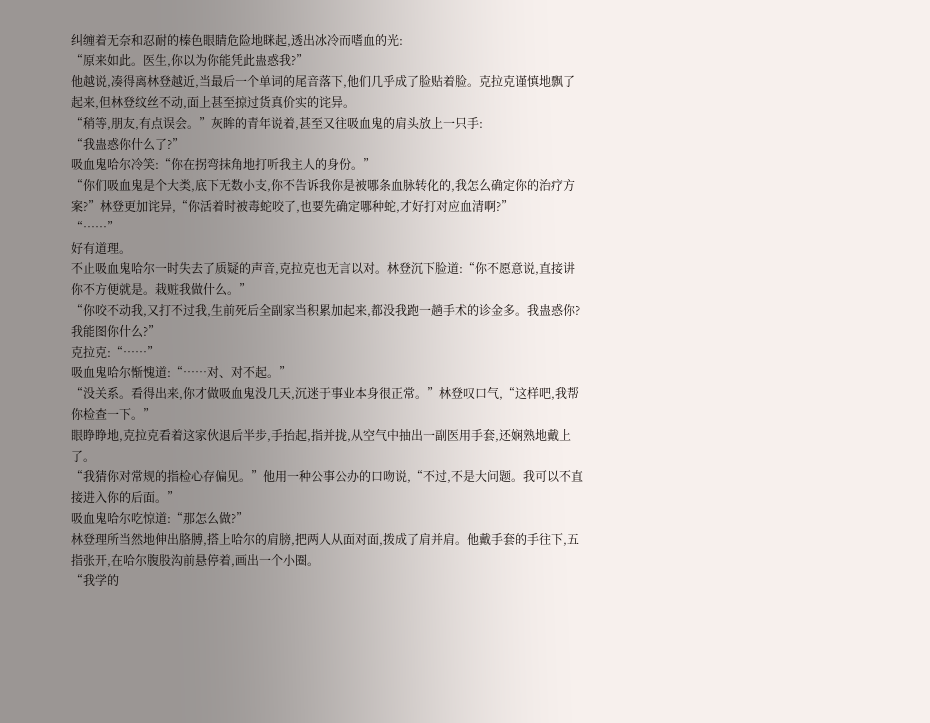纠缠着无奈和忍耐的榛色眼睛危险地眯起,透出冰冷而嗜血的光:
“原来如此。医生,你以为你能凭此蛊惑我?”
他越说,凑得离林登越近,当最后一个单词的尾音落下,他们几乎成了脸贴着脸。克拉克谨慎地飘了起来,但林登纹丝不动,面上甚至掠过货真价实的诧异。
“稍等,朋友,有点误会。”灰眸的青年说着,甚至又往吸血鬼的肩头放上一只手:
“我蛊惑你什么了?”
吸血鬼哈尔冷笑:“你在拐弯抹角地打听我主人的身份。”
“你们吸血鬼是个大类,底下无数小支,你不告诉我你是被哪条血脉转化的,我怎么确定你的治疗方案?”林登更加诧异,“你活着时被毒蛇咬了,也要先确定哪种蛇,才好打对应血清啊?”
“……”
好有道理。
不止吸血鬼哈尔一时失去了质疑的声音,克拉克也无言以对。林登沉下脸道:“你不愿意说,直接讲你不方便就是。栽赃我做什么。”
“你咬不动我,又打不过我,生前死后全副家当积累加起来,都没我跑一趟手术的诊金多。我蛊惑你?我能图你什么?”
克拉克:“……”
吸血鬼哈尔惭愧道:“……对、对不起。”
“没关系。看得出来,你才做吸血鬼没几天,沉迷于事业本身很正常。”林登叹口气,“这样吧,我帮你检查一下。”
眼睁睁地,克拉克看着这家伙退后半步,手抬起,指并拢,从空气中抽出一副医用手套,还娴熟地戴上了。
“我猜你对常规的指检心存偏见。”他用一种公事公办的口吻说,“不过,不是大问题。我可以不直接进入你的后面。”
吸血鬼哈尔吃惊道:“那怎么做?”
林登理所当然地伸出胳膊,搭上哈尔的肩膀,把两人从面对面,拨成了肩并肩。他戴手套的手往下,五指张开,在哈尔腹股沟前悬停着,画出一个小圈。
“我学的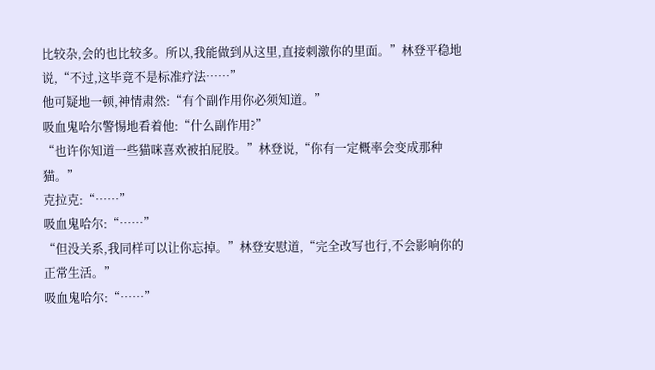比较杂,会的也比较多。所以,我能做到从这里,直接刺激你的里面。”林登平稳地说,“不过,这毕竟不是标准疗法……”
他可疑地一顿,神情肃然:“有个副作用你必须知道。”
吸血鬼哈尔警惕地看着他:“什么副作用?”
“也许你知道一些猫咪喜欢被拍屁股。”林登说,“你有一定概率会变成那种猫。”
克拉克:“……”
吸血鬼哈尔:“……”
“但没关系,我同样可以让你忘掉。”林登安慰道,“完全改写也行,不会影响你的正常生活。”
吸血鬼哈尔:“……”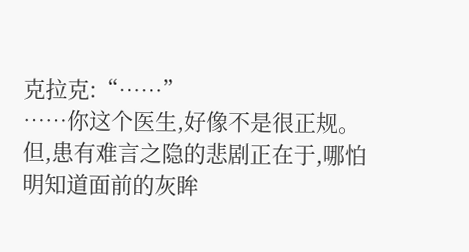克拉克:“……”
……你这个医生,好像不是很正规。
但,患有难言之隐的悲剧正在于,哪怕明知道面前的灰眸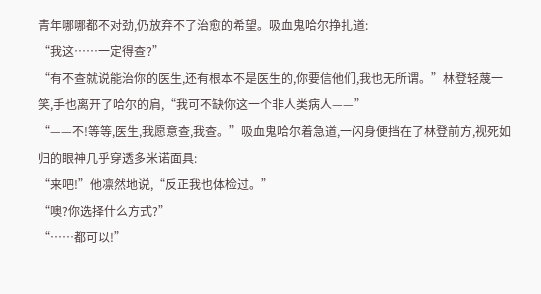青年哪哪都不对劲,仍放弃不了治愈的希望。吸血鬼哈尔挣扎道:
“我这……一定得查?”
“有不查就说能治你的医生,还有根本不是医生的,你要信他们,我也无所谓。”林登轻蔑一笑,手也离开了哈尔的肩,“我可不缺你这一个非人类病人——”
“——不!等等,医生,我愿意查,我查。”吸血鬼哈尔着急道,一闪身便挡在了林登前方,视死如归的眼神几乎穿透多米诺面具:
“来吧!”他凛然地说,“反正我也体检过。”
“噢?你选择什么方式?”
“……都可以!”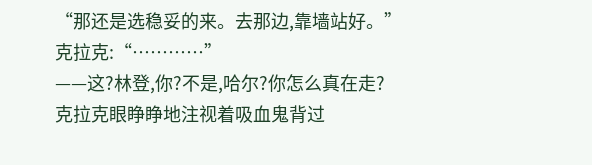“那还是选稳妥的来。去那边,靠墙站好。”
克拉克:“…………”
——这?林登,你?不是,哈尔?你怎么真在走?
克拉克眼睁睁地注视着吸血鬼背过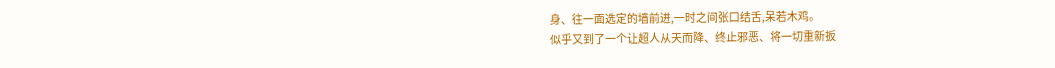身、往一面选定的墙前进,一时之间张口结舌,呆若木鸡。
似乎又到了一个让超人从天而降、终止邪恶、将一切重新扳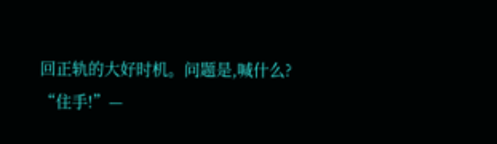回正轨的大好时机。问题是,喊什么?
“住手!”—